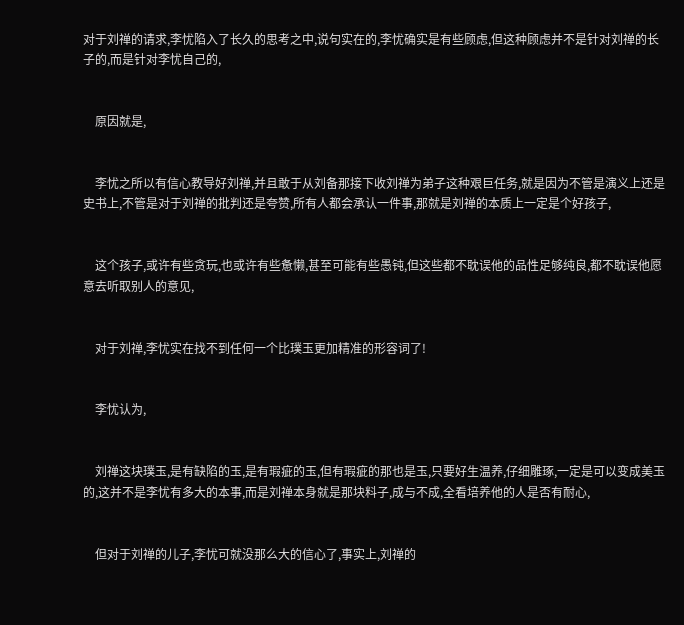对于刘禅的请求,李忧陷入了长久的思考之中,说句实在的,李忧确实是有些顾虑,但这种顾虑并不是针对刘禅的长子的,而是针对李忧自己的,


    原因就是,


    李忧之所以有信心教导好刘禅,并且敢于从刘备那接下收刘禅为弟子这种艰巨任务,就是因为不管是演义上还是史书上,不管是对于刘禅的批判还是夸赞,所有人都会承认一件事,那就是刘禅的本质上一定是个好孩子,


    这个孩子,或许有些贪玩,也或许有些惫懒,甚至可能有些愚钝,但这些都不耽误他的品性足够纯良,都不耽误他愿意去听取别人的意见,


    对于刘禅,李忧实在找不到任何一个比璞玉更加精准的形容词了!


    李忧认为,


    刘禅这块璞玉,是有缺陷的玉,是有瑕疵的玉,但有瑕疵的那也是玉,只要好生温养,仔细雕琢,一定是可以变成美玉的,这并不是李忧有多大的本事,而是刘禅本身就是那块料子,成与不成,全看培养他的人是否有耐心,


    但对于刘禅的儿子,李忧可就没那么大的信心了,事实上,刘禅的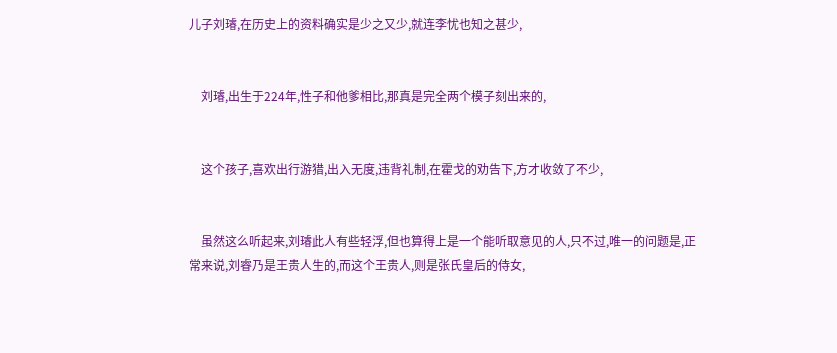儿子刘璿,在历史上的资料确实是少之又少,就连李忧也知之甚少,


    刘璿,出生于224年,性子和他爹相比,那真是完全两个模子刻出来的,


    这个孩子,喜欢出行游猎,出入无度,违背礼制,在霍戈的劝告下,方才收敛了不少,


    虽然这么听起来,刘璿此人有些轻浮,但也算得上是一个能听取意见的人,只不过,唯一的问题是,正常来说,刘睿乃是王贵人生的,而这个王贵人,则是张氏皇后的侍女,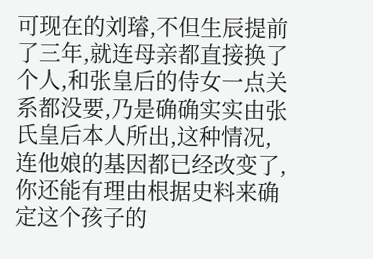可现在的刘璿,不但生辰提前了三年,就连母亲都直接换了个人,和张皇后的侍女一点关系都没要,乃是确确实实由张氏皇后本人所出,这种情况,连他娘的基因都已经改变了,你还能有理由根据史料来确定这个孩子的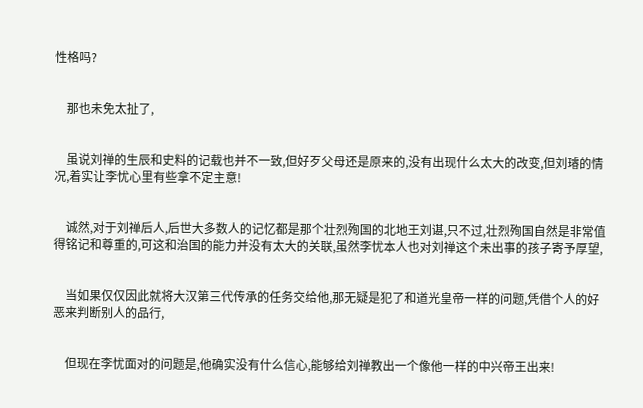性格吗?


    那也未免太扯了,


    虽说刘禅的生辰和史料的记载也并不一致,但好歹父母还是原来的,没有出现什么太大的改变,但刘璿的情况,着实让李忧心里有些拿不定主意!


    诚然,对于刘禅后人,后世大多数人的记忆都是那个壮烈殉国的北地王刘谌,只不过,壮烈殉国自然是非常值得铭记和尊重的,可这和治国的能力并没有太大的关联,虽然李忧本人也对刘禅这个未出事的孩子寄予厚望,


    当如果仅仅因此就将大汉第三代传承的任务交给他,那无疑是犯了和道光皇帝一样的问题,凭借个人的好恶来判断别人的品行,


    但现在李忧面对的问题是,他确实没有什么信心,能够给刘禅教出一个像他一样的中兴帝王出来!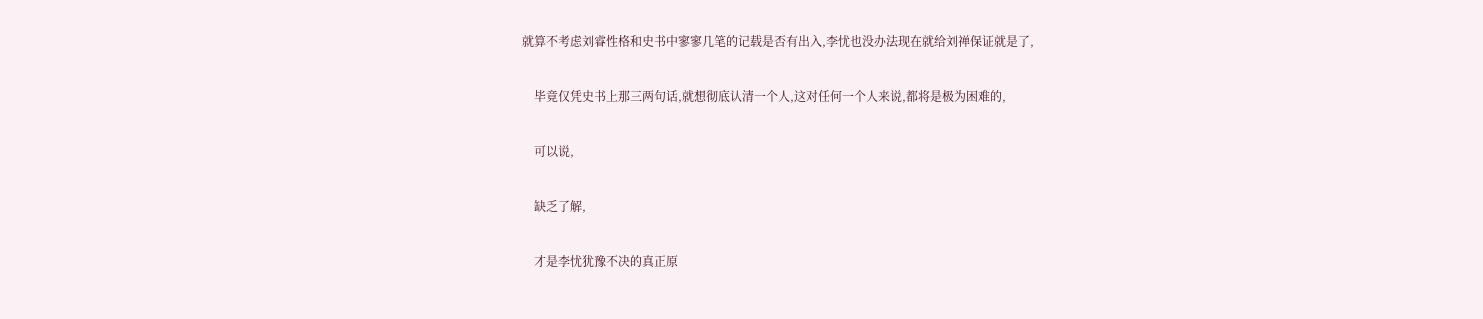就算不考虑刘睿性格和史书中寥寥几笔的记载是否有出入,李忧也没办法现在就给刘禅保证就是了,


    毕竟仅凭史书上那三两句话,就想彻底认清一个人,这对任何一个人来说,都将是极为困难的,


    可以说,


    缺乏了解,


    才是李忧犹豫不决的真正原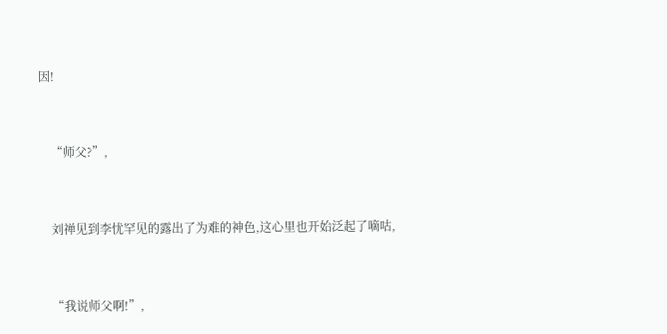因!


    “师父?”,


    刘禅见到李忧罕见的露出了为难的神色,这心里也开始泛起了嘀咕,


    “我说师父啊!”,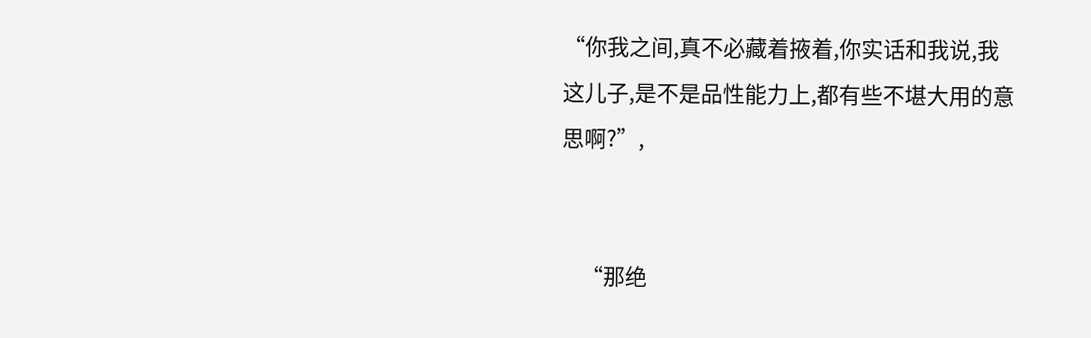“你我之间,真不必藏着掖着,你实话和我说,我这儿子,是不是品性能力上,都有些不堪大用的意思啊?”,


    “那绝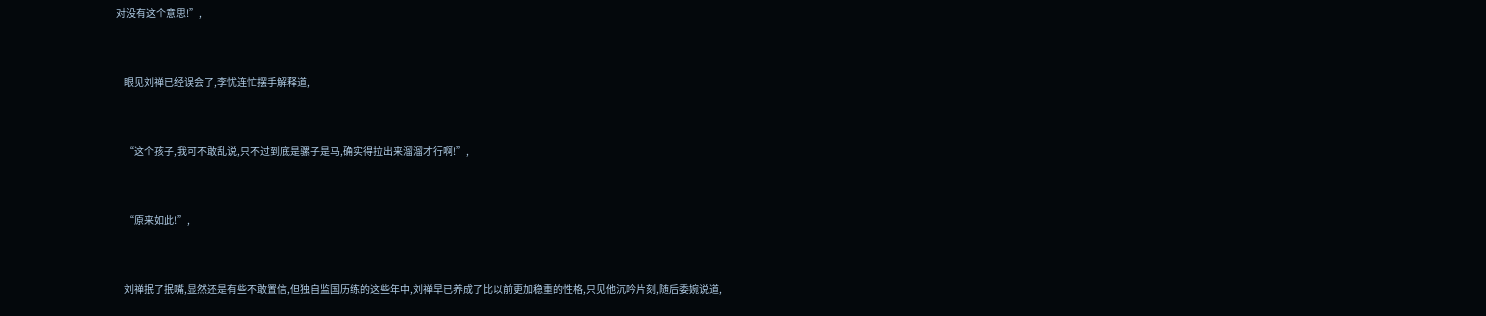对没有这个意思!”,


    眼见刘禅已经误会了,李忧连忙摆手解释道,


    “这个孩子,我可不敢乱说,只不过到底是骡子是马,确实得拉出来溜溜才行啊!”,


    “原来如此!”,


    刘禅抿了抿嘴,显然还是有些不敢置信,但独自监国历练的这些年中,刘禅早已养成了比以前更加稳重的性格,只见他沉吟片刻,随后委婉说道,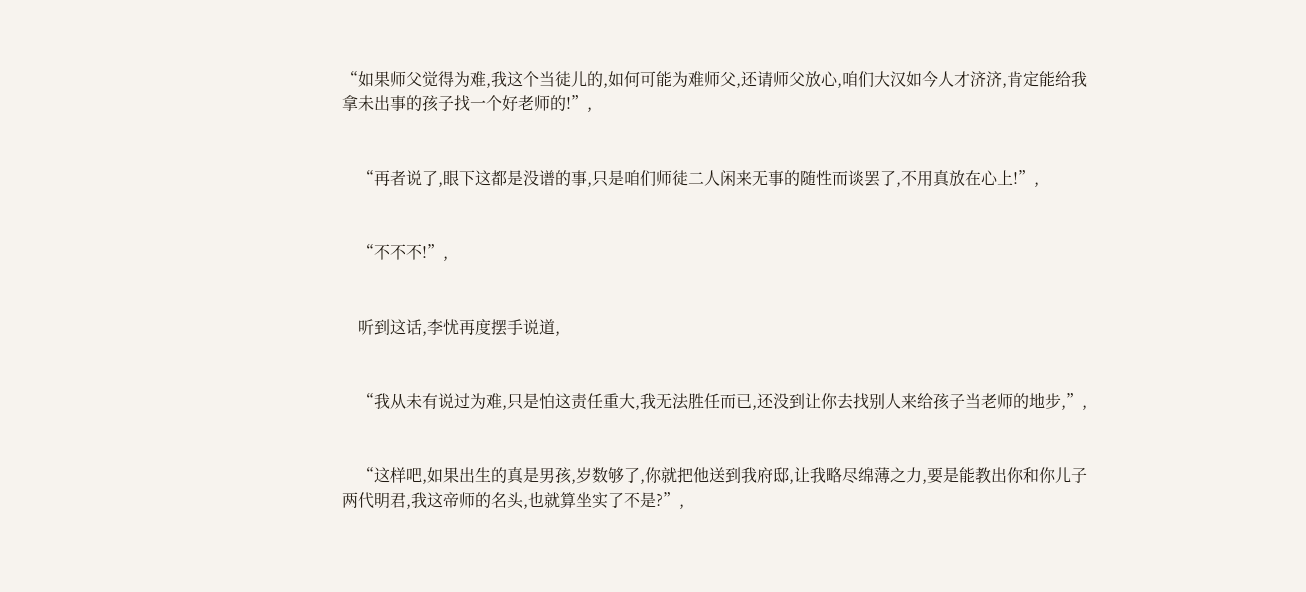“如果师父觉得为难,我这个当徒儿的,如何可能为难师父,还请师父放心,咱们大汉如今人才济济,肯定能给我拿未出事的孩子找一个好老师的!”,


    “再者说了,眼下这都是没谱的事,只是咱们师徒二人闲来无事的随性而谈罢了,不用真放在心上!”,


    “不不不!”,


    听到这话,李忧再度摆手说道,


    “我从未有说过为难,只是怕这责任重大,我无法胜任而已,还没到让你去找别人来给孩子当老师的地步,”,


    “这样吧,如果出生的真是男孩,岁数够了,你就把他送到我府邸,让我略尽绵薄之力,要是能教出你和你儿子两代明君,我这帝师的名头,也就算坐实了不是?”,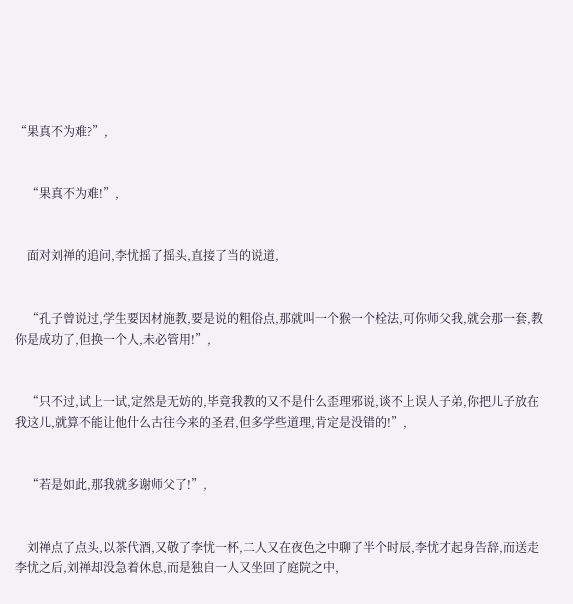“果真不为难?”,


    “果真不为难!”,


    面对刘禅的追问,李忧摇了摇头,直接了当的说道,


    “孔子曾说过,学生要因材施教,要是说的粗俗点,那就叫一个猴一个栓法,可你师父我,就会那一套,教你是成功了,但换一个人,未必管用!”,


    “只不过,试上一试,定然是无妨的,毕竟我教的又不是什么歪理邪说,谈不上误人子弟,你把儿子放在我这儿,就算不能让他什么古往今来的圣君,但多学些道理,肯定是没错的!”,


    “若是如此,那我就多谢师父了!”,


    刘禅点了点头,以茶代酒,又敬了李忧一杯,二人又在夜色之中聊了半个时辰,李忧才起身告辞,而送走李忧之后,刘禅却没急着休息,而是独自一人又坐回了庭院之中,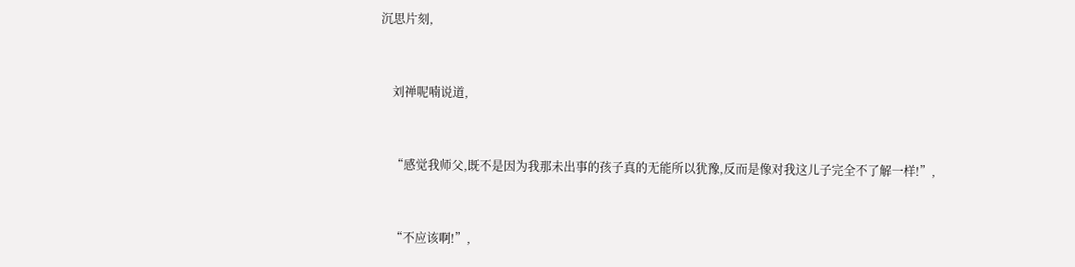沉思片刻,


    刘禅呢喃说道,


    “感觉我师父,既不是因为我那未出事的孩子真的无能所以犹豫,反而是像对我这儿子完全不了解一样!”,


    “不应该啊!”,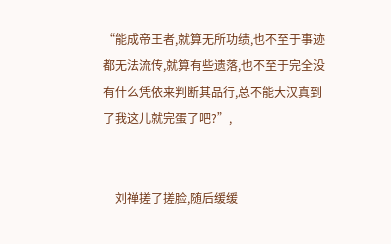“能成帝王者,就算无所功绩,也不至于事迹都无法流传,就算有些遗落,也不至于完全没有什么凭依来判断其品行,总不能大汉真到了我这儿就完蛋了吧?”,


    刘禅搓了搓脸,随后缓缓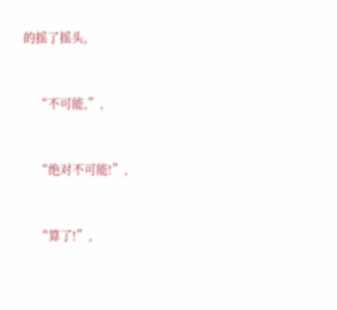的摇了摇头,


    “不可能,”,


    “绝对不可能!”,


    “算了!”,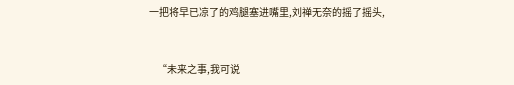一把将早已凉了的鸡腿塞进嘴里,刘禅无奈的摇了摇头,


    “未来之事,我可说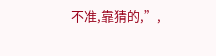不准,靠猜的,”,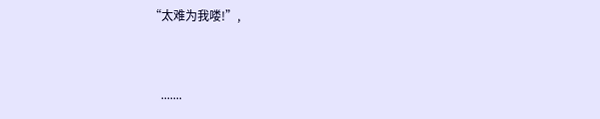“太难为我喽!”,


    .......